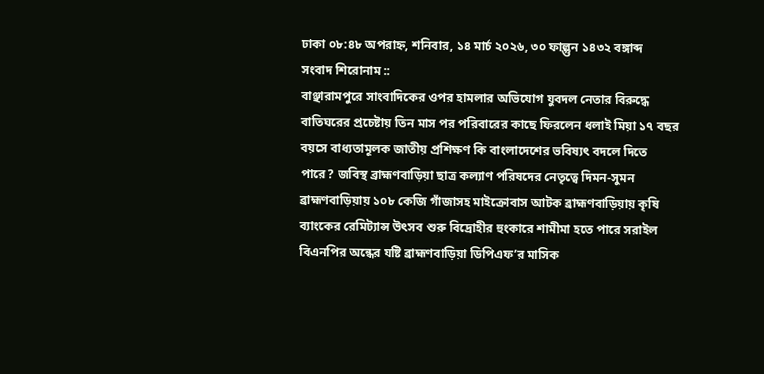ঢাকা ০৮:৪৮ অপরাহ্ন, শনিবার, ১৪ মার্চ ২০২৬, ৩০ ফাল্গুন ১৪৩২ বঙ্গাব্দ
সংবাদ শিরোনাম ::
বাঞ্ছারামপুরে সাংবাদিকের ওপর হামলার অভিযোগ যুবদল নেতার বিরুদ্ধে বাতিঘরের প্রচেষ্টায় তিন মাস পর পরিবারের কাছে ফিরলেন ধলাই মিয়া ১৭ বছর বয়সে বাধ্যতামূলক জাতীয় প্রশিক্ষণ কি বাংলাদেশের ভবিষ্যৎ বদলে দিতে পারে? জবিস্থ ব্রাহ্মণবাড়িয়া ছাত্র কল্যাণ পরিষদের নেতৃত্বে দিমন-সুমন ব্রাহ্মণবাড়িয়ায় ১০৮ কেজি গাঁজাসহ মাইক্রোবাস আটক ব্রাহ্মণবাড়িয়ায় কৃষি ব্যাংকের রেমিট্যান্স উৎসব শুরু বিদ্রোহীর হুংকারে শামীমা হতে পারে সরাইল বিএনপির অন্ধের যষ্টি ব্রাহ্মণবাড়িয়া ডিপিএফ’র মাসিক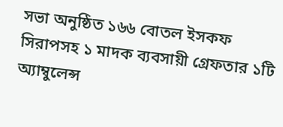সভা অনুষ্ঠিত ১৬৬ বোতল ইসকফ সিরাপসহ ১ মাদক ব্যবসায়ী গ্রেফতার ১টি অ্যাম্বুলেন্স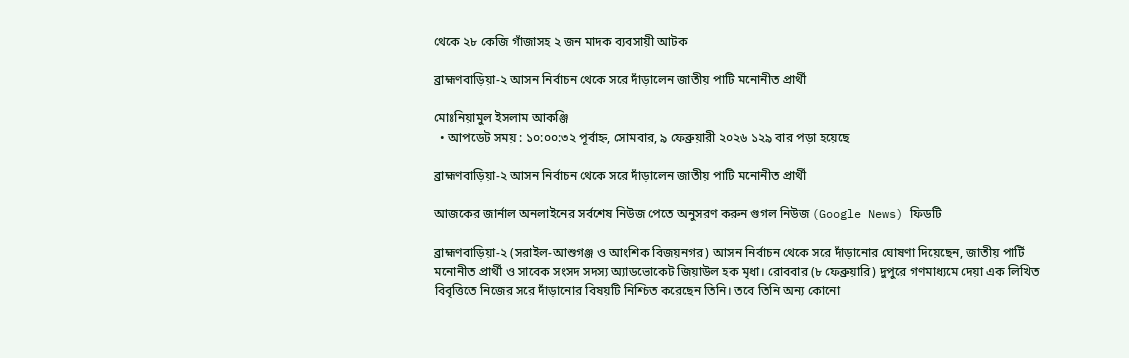থেকে ২৮ কেজি গাঁজাসহ ২ জন মাদক ব্যবসায়ী আটক

ব্রাহ্মণবাড়িয়া-২ আসন নির্বাচন থেকে সরে দাঁড়ালেন জাতীয় পাটি মনোনীত প্রার্থী

মোঃনিয়ামুল ইসলাম আকঞ্জি
  • আপডেট সময় : ১০:০০:৩২ পূর্বাহ্ন, সোমবার, ৯ ফেব্রুয়ারী ২০২৬ ১২৯ বার পড়া হয়েছে

ব্রাহ্মণবাড়িয়া-২ আসন নির্বাচন থেকে সরে দাঁড়ালেন জাতীয় পাটি মনোনীত প্রার্থী

আজকের জার্নাল অনলাইনের সর্বশেষ নিউজ পেতে অনুসরণ করুন গুগল নিউজ (Google News) ফিডটি

ব্রাহ্মণবাড়িয়া-২ (সরাইল-আশুগঞ্জ ও আংশিক বিজয়নগর) আসন নির্বাচন থেকে সরে দাঁড়ানোর ঘোষণা দিয়েছেন, জাতীয় পার্টি মনোনীত প্রার্থী ও সাবেক সংসদ সদস্য অ্যাডভোকেট জিয়াউল হক মৃধা। রোববার (৮ ফেব্রুয়ারি) দুপুরে গণমাধ্যমে দেয়া এক লিখিত বিবৃত্তিতে নিজের সরে দাঁড়ানোর বিষয়টি নিশ্চিত করেছেন তিনি। তবে তিনি অন্য কোনো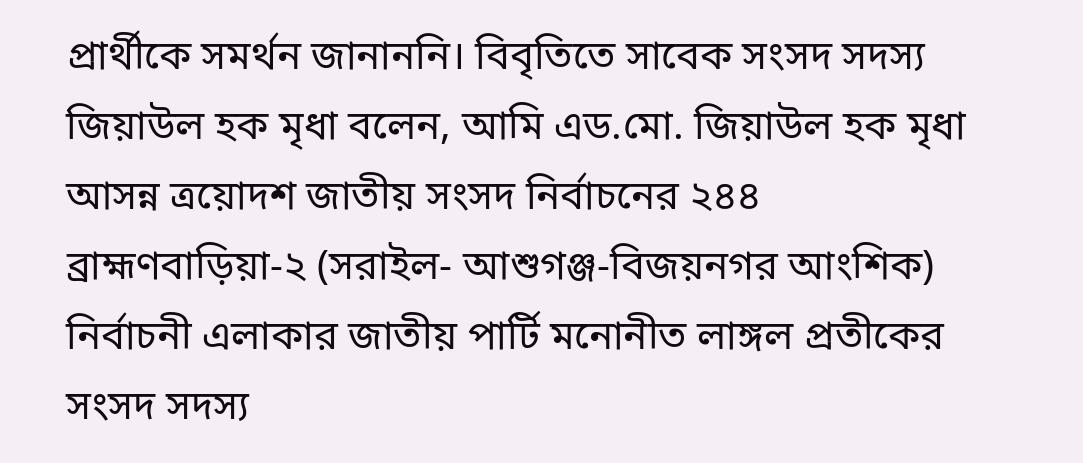প্রার্থীকে সমর্থন জানাননি। বিবৃতিতে সাবেক সংসদ সদস্য জিয়াউল হক মৃধা বলেন, আমি এড.মো. জিয়াউল হক মৃধা আসন্ন ত্রয়োদশ জাতীয় সংসদ নির্বাচনের ২৪৪ ব্রাহ্মণবাড়িয়া-২ (সরাইল- আশুগঞ্জ-বিজয়নগর আংশিক) নির্বাচনী এলাকার জাতীয় পার্টি মনোনীত লাঙ্গল প্রতীকের সংসদ সদস্য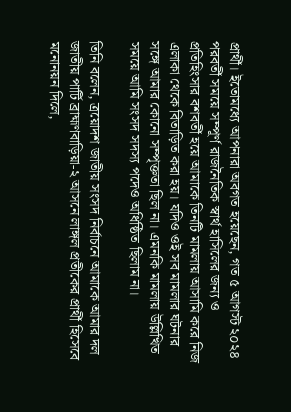প্রার্থী। ইতোমধ্যে আপনারা অবগত হয়েছেন, গত ৫ আগস্ট ২০২৪ পরবর্তী সময়ে সম্পূর্ণ রাজনৈতিক স্বার্থ হাসিলের জন্য ও প্রতিহিংসার বশবর্তী হয়ে আমাকে তিনটি মামলায় আসামি করে নিজ এলাকা থেকে বিতাড়িত করা হয়। যদিও ওই সব মামলার ঘটনার সঙ্গে আমার কোনো সম্পৃক্ততা ছিল না। এমনকি মামলায় উল্লিখিত সময়ে আমি সংসদ সদস্য পদেও অধিষ্ঠিত ছিলাম না।

তিনি বলেন, ত্রয়োদশ জাতীয় সংসদ নির্বাচনে আমাকে আমার দল জাতীয় পার্টি ব্রাহ্মণবাড়িয়া-২ আসনে লাঙ্গল প্রতীকের প্রার্থী হিসেবে মনোনয়ন দিলে,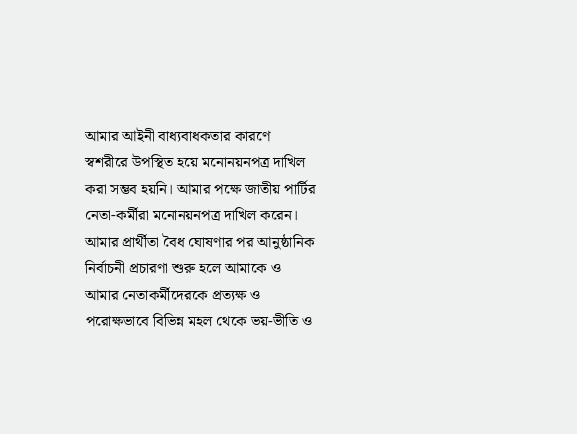আমার আইনী বাধ্যবাধকতার কারণে স্বশরীরে উপস্থিত হয়ে মনোনয়নপত্র দাখিল করা সম্ভব হয়নি। আমার পক্ষে জাতীয় পার্টির নেতা-কর্মীরা মনোনয়নপত্র দাখিল করেন। আমার প্রার্থীতা বৈধ ঘোষণার পর আনুষ্ঠানিক নির্বাচনী প্রচারণা শুরু হলে আমাকে ও আমার নেতাকর্মীদেরকে প্রত্যক্ষ ও পরোক্ষভাবে বিভিন্ন মহল থেকে ভয়-ভীতি ও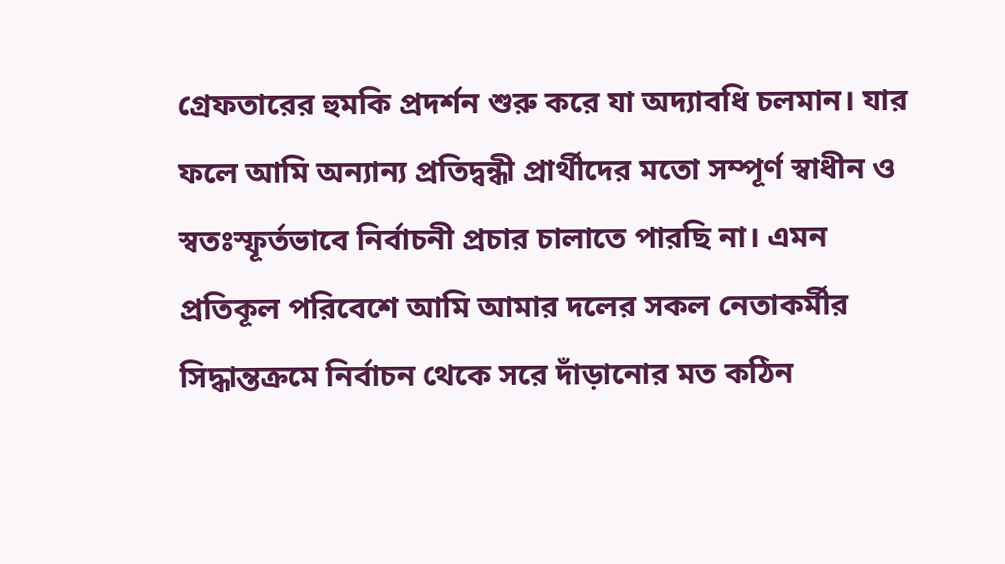গ্রেফতারের হুমকি প্রদর্শন শুরু করে যা অদ্যাবধি চলমান। যার ফলে আমি অন্যান্য প্রতিদ্বন্ধী প্রার্থীদের মতো সম্পূর্ণ স্বাধীন ও স্বতঃস্ফূর্তভাবে নির্বাচনী প্রচার চালাতে পারছি না। এমন প্রতিকূল পরিবেশে আমি আমার দলের সকল নেতাকর্মীর সিদ্ধান্তক্রমে নির্বাচন থেকে সরে দাঁড়ানোর মত কঠিন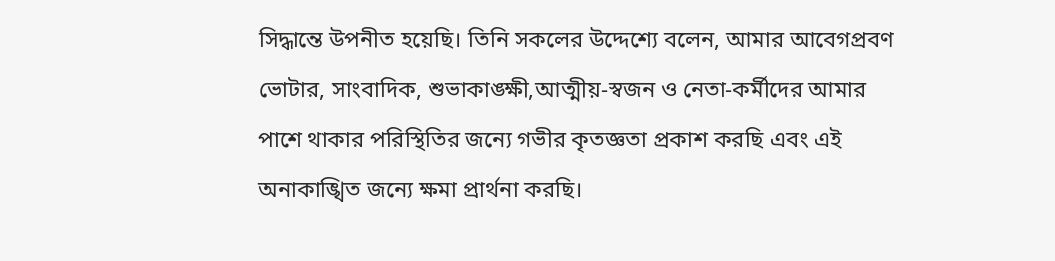সিদ্ধান্তে উপনীত হয়েছি। তিনি সকলের উদ্দেশ্যে বলেন, আমার আবেগপ্রবণ ভোটার, সাংবাদিক, শুভাকাঙ্ক্ষী,আত্মীয়-স্বজন ও নেতা-কর্মীদের আমার পাশে থাকার পরিস্থিতির জন্যে গভীর কৃতজ্ঞতা প্রকাশ করছি এবং এই অনাকাঙ্খিত জন্যে ক্ষমা প্রার্থনা করছি।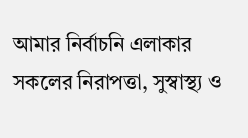আমার নির্বাচনি এলাকার সকলের নিরাপত্তা, সুস্বাস্থ্য ও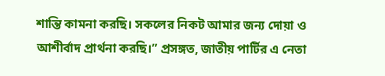শান্তি কামনা করছি। সকলের নিকট আমার জন্য দোয়া ও আশীর্বাদ প্রার্থনা করছি।” প্রসঙ্গত, জাতীয় পার্টির এ নেতা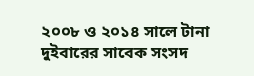২০০৮ ও ২০১৪ সালে টানা দুইবারের সাবেক সংসদ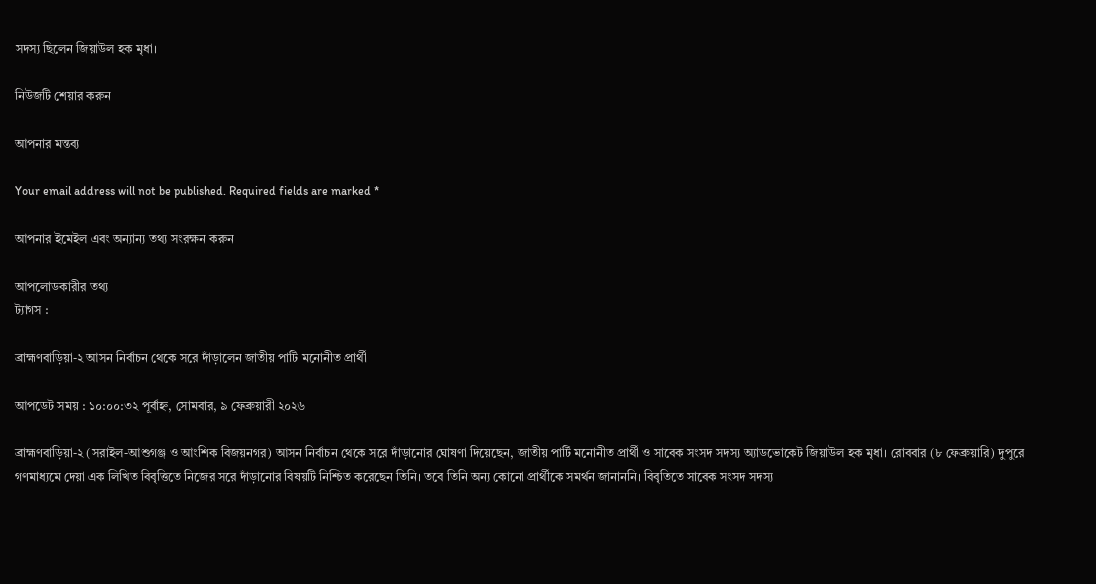সদস্য ছিলেন জিয়াউল হক মৃধা।

নিউজটি শেয়ার করুন

আপনার মন্তব্য

Your email address will not be published. Required fields are marked *

আপনার ইমেইল এবং অন্যান্য তথ্য সংরক্ষন করুন

আপলোডকারীর তথ্য
ট্যাগস :

ব্রাহ্মণবাড়িয়া-২ আসন নির্বাচন থেকে সরে দাঁড়ালেন জাতীয় পাটি মনোনীত প্রার্থী

আপডেট সময় : ১০:০০:৩২ পূর্বাহ্ন, সোমবার, ৯ ফেব্রুয়ারী ২০২৬

ব্রাহ্মণবাড়িয়া-২ (সরাইল-আশুগঞ্জ ও আংশিক বিজয়নগর) আসন নির্বাচন থেকে সরে দাঁড়ানোর ঘোষণা দিয়েছেন, জাতীয় পার্টি মনোনীত প্রার্থী ও সাবেক সংসদ সদস্য অ্যাডভোকেট জিয়াউল হক মৃধা। রোববার (৮ ফেব্রুয়ারি) দুপুরে গণমাধ্যমে দেয়া এক লিখিত বিবৃত্তিতে নিজের সরে দাঁড়ানোর বিষয়টি নিশ্চিত করেছেন তিনি। তবে তিনি অন্য কোনো প্রার্থীকে সমর্থন জানাননি। বিবৃতিতে সাবেক সংসদ সদস্য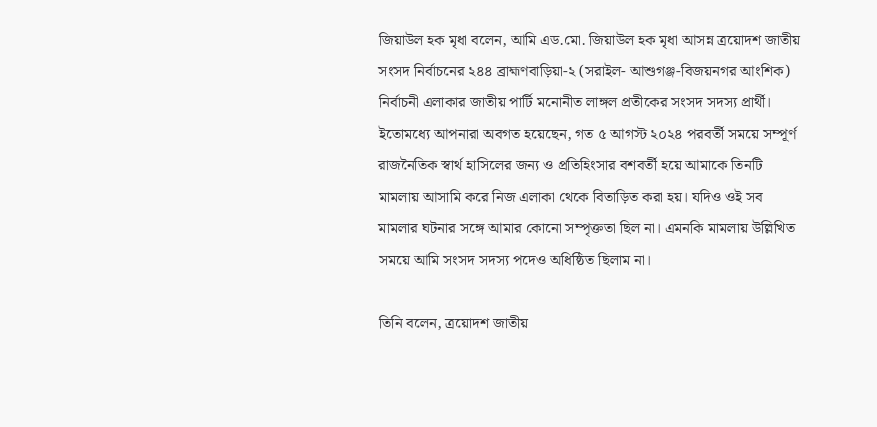জিয়াউল হক মৃধা বলেন, আমি এড.মো. জিয়াউল হক মৃধা আসন্ন ত্রয়োদশ জাতীয় সংসদ নির্বাচনের ২৪৪ ব্রাহ্মণবাড়িয়া-২ (সরাইল- আশুগঞ্জ-বিজয়নগর আংশিক) নির্বাচনী এলাকার জাতীয় পার্টি মনোনীত লাঙ্গল প্রতীকের সংসদ সদস্য প্রার্থী। ইতোমধ্যে আপনারা অবগত হয়েছেন, গত ৫ আগস্ট ২০২৪ পরবর্তী সময়ে সম্পূর্ণ রাজনৈতিক স্বার্থ হাসিলের জন্য ও প্রতিহিংসার বশবর্তী হয়ে আমাকে তিনটি মামলায় আসামি করে নিজ এলাকা থেকে বিতাড়িত করা হয়। যদিও ওই সব মামলার ঘটনার সঙ্গে আমার কোনো সম্পৃক্ততা ছিল না। এমনকি মামলায় উল্লিখিত সময়ে আমি সংসদ সদস্য পদেও অধিষ্ঠিত ছিলাম না।

তিনি বলেন, ত্রয়োদশ জাতীয়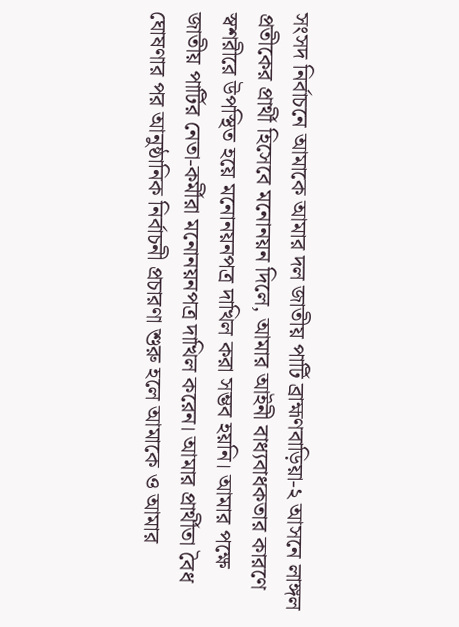সংসদ নির্বাচনে আমাকে আমার দল জাতীয় পার্টি ব্রাহ্মণবাড়িয়া-২ আসনে লাঙ্গল প্রতীকের প্রার্থী হিসেবে মনোনয়ন দিলে, আমার আইনী বাধ্যবাধকতার কারণে স্বশরীরে উপস্থিত হয়ে মনোনয়নপত্র দাখিল করা সম্ভব হয়নি। আমার পক্ষে জাতীয় পার্টির নেতা-কর্মীরা মনোনয়নপত্র দাখিল করেন। আমার প্রার্থীতা বৈধ ঘোষণার পর আনুষ্ঠানিক নির্বাচনী প্রচারণা শুরু হলে আমাকে ও আমার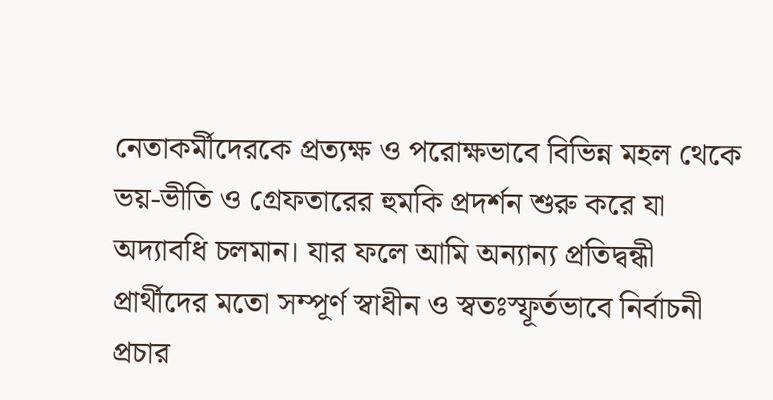নেতাকর্মীদেরকে প্রত্যক্ষ ও পরোক্ষভাবে বিভিন্ন মহল থেকে ভয়-ভীতি ও গ্রেফতারের হুমকি প্রদর্শন শুরু করে যা অদ্যাবধি চলমান। যার ফলে আমি অন্যান্য প্রতিদ্বন্ধী প্রার্থীদের মতো সম্পূর্ণ স্বাধীন ও স্বতঃস্ফূর্তভাবে নির্বাচনী প্রচার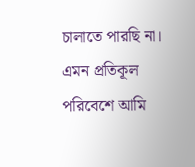চালাতে পারছি না। এমন প্রতিকূল পরিবেশে আমি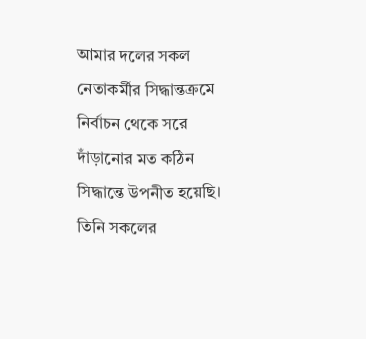আমার দলের সকল নেতাকর্মীর সিদ্ধান্তক্রমে নির্বাচন থেকে সরে দাঁড়ানোর মত কঠিন সিদ্ধান্তে উপনীত হয়েছি। তিনি সকলের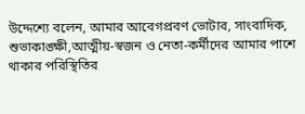উদ্দেশ্যে বলেন, আমার আবেগপ্রবণ ভোটার, সাংবাদিক, শুভাকাঙ্ক্ষী,আত্মীয়-স্বজন ও নেতা-কর্মীদের আমার পাশে থাকার পরিস্থিতির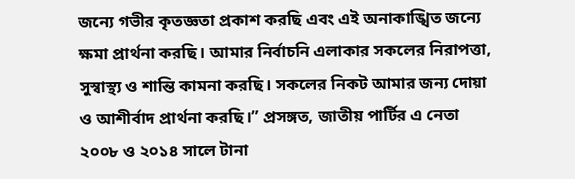জন্যে গভীর কৃতজ্ঞতা প্রকাশ করছি এবং এই অনাকাঙ্খিত জন্যে ক্ষমা প্রার্থনা করছি। আমার নির্বাচনি এলাকার সকলের নিরাপত্তা, সুস্বাস্থ্য ও শান্তি কামনা করছি। সকলের নিকট আমার জন্য দোয়া ও আশীর্বাদ প্রার্থনা করছি।” প্রসঙ্গত, জাতীয় পার্টির এ নেতা ২০০৮ ও ২০১৪ সালে টানা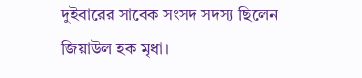দুইবারের সাবেক সংসদ সদস্য ছিলেন জিয়াউল হক মৃধা।